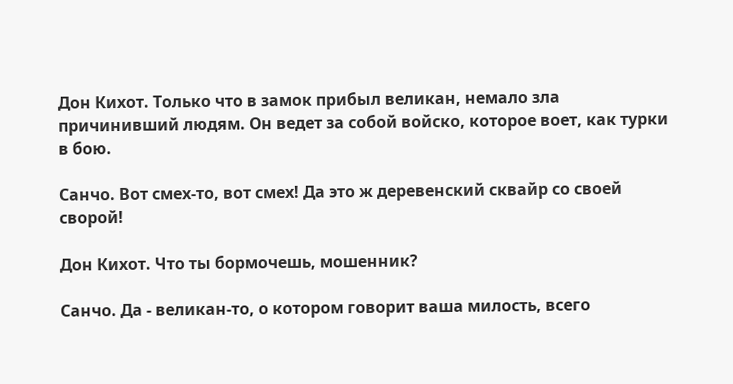Дон Кихот. Только что в замок прибыл великан, немало зла причинивший людям. Он ведет за собой войско, которое воет, как турки в бою.

Санчо. Вот смех-то, вот смех! Да это ж деревенский сквайр со своей сворой!

Дон Кихот. Что ты бормочешь, мошенник?

Санчо. Да - великан-то, о котором говорит ваша милость, всего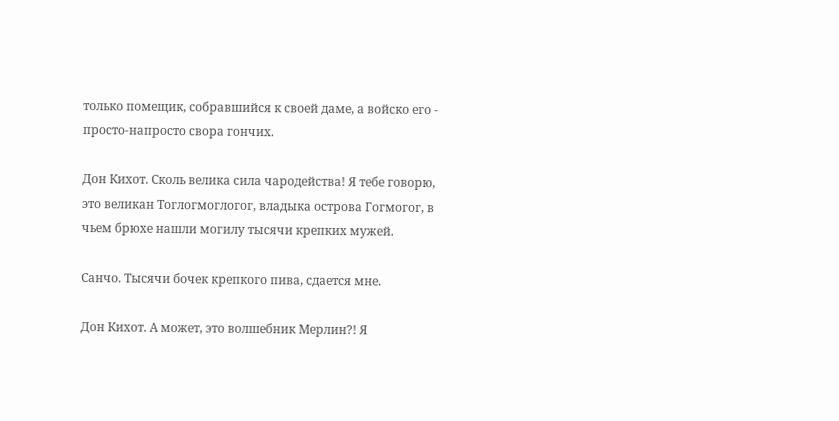только помещик, собравшийся к своей даме, а войско его - просто-напросто свора гончих.

Дон Кихот. Сколь велика сила чародейства! Я тебе говорю, это великан Тоглогмоглогог, владыка острова Гогмогог, в чьем брюхе нашли могилу тысячи крепких мужей.

Санчо. Тысячи бочек крепкого пива, сдается мне.

Дон Кихот. А может, это волшебник Мерлин?! Я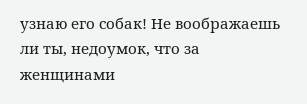узнаю его собак! Не воображаешь ли ты, недоумок, что за женщинами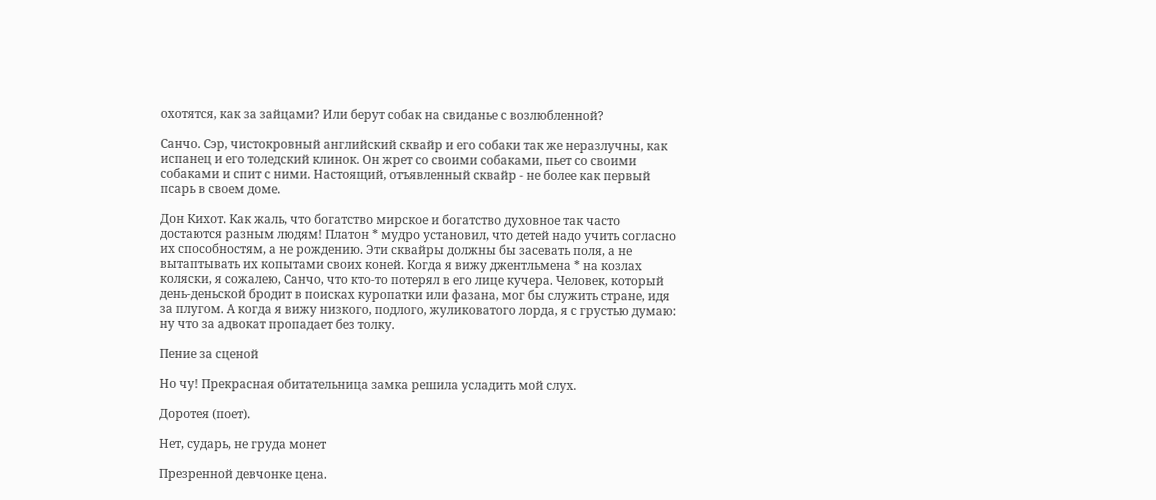охотятся, как за зайцами? Или берут собак на свиданье с возлюбленной?

Санчо. Сэр, чистокровный английский сквайр и его собаки так же неразлучны, как испанец и его толедский клинок. Он жрет со своими собаками, пьет со своими собаками и спит с ними. Настоящий, отъявленный сквайр - не более как первый псарь в своем доме.

Дон Кихот. Как жаль, что богатство мирское и богатство духовное так часто достаются разным людям! Платон * мудро установил, что детей надо учить согласно их способностям, а не рождению. Эти сквайры должны бы засевать поля, а не вытаптывать их копытами своих коней. Когда я вижу джентльмена * на козлах коляски, я сожалею, Санчо, что кто-то потерял в его лице кучера. Человек, который день-деньской бродит в поисках куропатки или фазана, мог бы служить стране, идя за плугом. А когда я вижу низкого, подлого, жуликоватого лорда, я с грустью думаю: ну что за адвокат пропадает без толку.

Пение за сценой

Но чу! Прекрасная обитательница замка решила усладить мой слух.

Доротея (поет).

Нет, сударь, не груда монет

Презренной девчонке цена.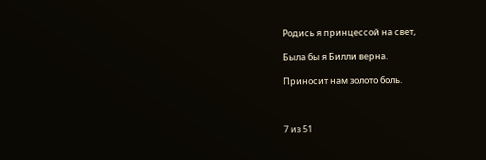Родись я принцессой на свет,

Была бы я Билли верна.

Приносит нам золото боль.



7 из 51